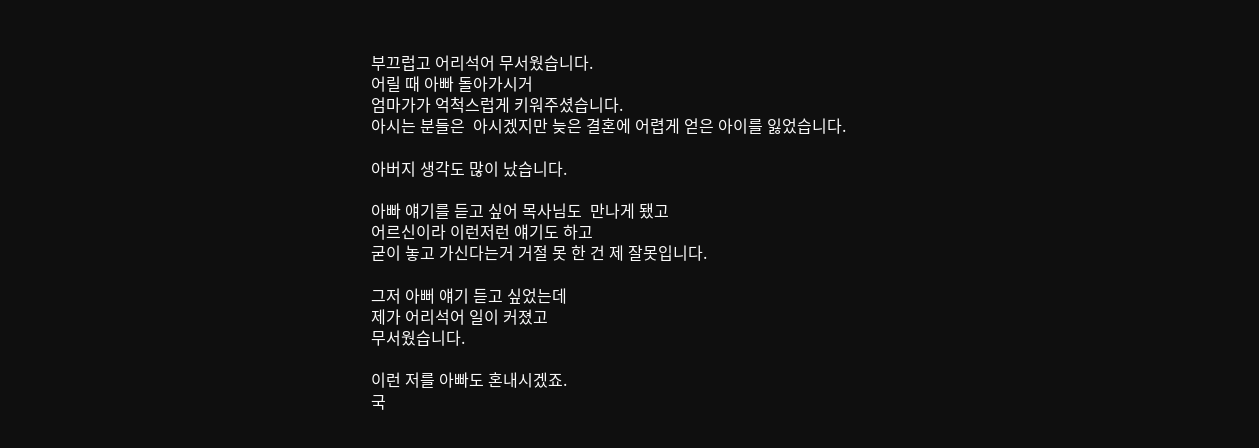부끄럽고 어리석어 무서웠습니다.
어릴 때 아빠 돌아가시거
엄마가가 억척스럽게 키워주셨습니다.
아시는 분들은  아시겠지만 늦은 결혼에 어렵게 얻은 아이를 잃었습니다.

아버지 생각도 많이 났습니다.

아빠 얘기를 듣고 싶어 목사님도  만나게 됐고
어르신이라 이런저런 얘기도 하고
굳이 놓고 가신다는거 거절 못 한 건 제 잘못입니다.

그저 아뻐 얘기 듣고 싶었는데
제가 어리석어 일이 커졌고
무서웠습니다.

이런 저를 아빠도 혼내시겠죠.
국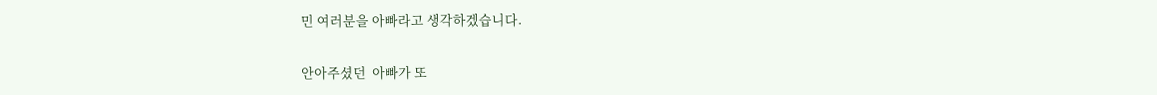민 여러분을 아빠라고 생각하겠습니다.

안아주셨던  아빠가 또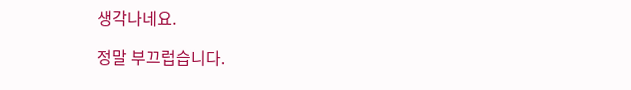생각나네요.

정말 부끄럽습니다.